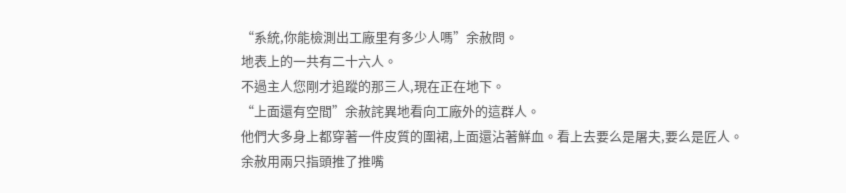“系統,你能檢測出工廠里有多少人嗎”余赦問。
地表上的一共有二十六人。
不過主人您剛才追蹤的那三人,現在正在地下。
“上面還有空間”余赦詫異地看向工廠外的這群人。
他們大多身上都穿著一件皮質的圍裙,上面還沾著鮮血。看上去要么是屠夫,要么是匠人。
余赦用兩只指頭推了推嘴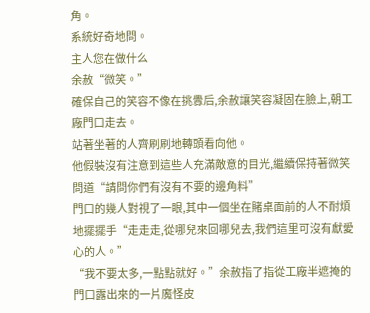角。
系統好奇地問。
主人您在做什么
余赦“微笑。”
確保自己的笑容不像在挑釁后,余赦讓笑容凝固在臉上,朝工廠門口走去。
站著坐著的人齊刷刷地轉頭看向他。
他假裝沒有注意到這些人充滿敵意的目光,繼續保持著微笑問道“請問你們有沒有不要的邊角料”
門口的幾人對視了一眼,其中一個坐在賭桌面前的人不耐煩地擺擺手“走走走,從哪兒來回哪兒去,我們這里可沒有獻愛心的人。”
“我不要太多,一點點就好。”余赦指了指從工廠半遮掩的門口露出來的一片魔怪皮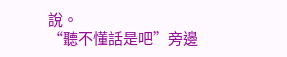說。
“聽不懂話是吧”旁邊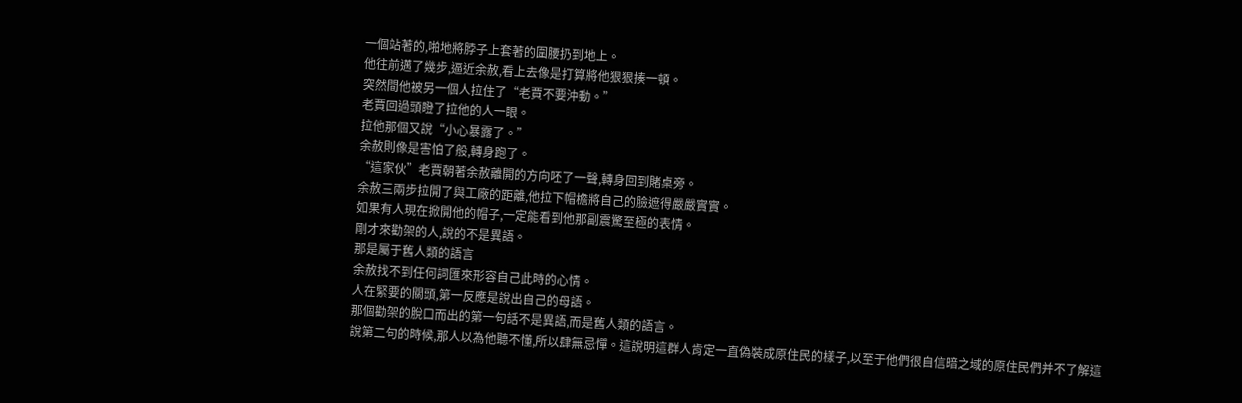一個站著的,啪地將脖子上套著的圍腰扔到地上。
他往前邁了幾步,逼近余赦,看上去像是打算將他狠狠揍一頓。
突然間他被另一個人拉住了“老賈不要沖動。”
老賈回過頭瞪了拉他的人一眼。
拉他那個又說“小心暴露了。”
余赦則像是害怕了般,轉身跑了。
“這家伙”老賈朝著余赦離開的方向呸了一聲,轉身回到賭桌旁。
余赦三兩步拉開了與工廠的距離,他拉下帽檐將自己的臉遮得嚴嚴實實。
如果有人現在掀開他的帽子,一定能看到他那副震驚至極的表情。
剛才來勸架的人,說的不是異語。
那是屬于舊人類的語言
余赦找不到任何詞匯來形容自己此時的心情。
人在緊要的關頭,第一反應是說出自己的母語。
那個勸架的脫口而出的第一句話不是異語,而是舊人類的語言。
說第二句的時候,那人以為他聽不懂,所以肆無忌憚。這說明這群人肯定一直偽裝成原住民的樣子,以至于他們很自信暗之域的原住民們并不了解這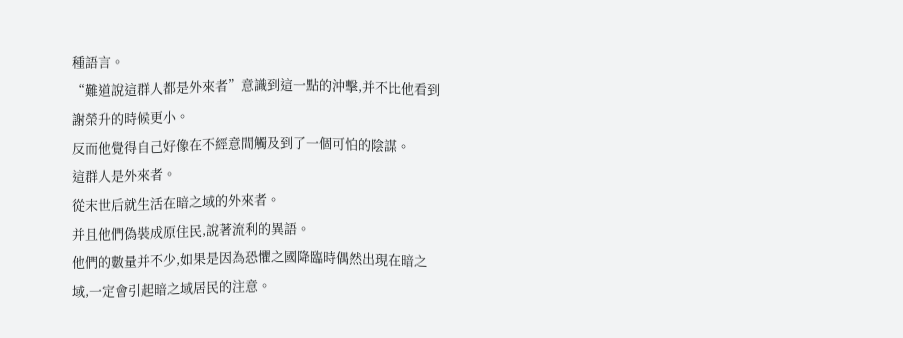種語言。
“難道說這群人都是外來者”意識到這一點的沖擊,并不比他看到謝榮升的時候更小。
反而他覺得自己好像在不經意間觸及到了一個可怕的陰謀。
這群人是外來者。
從末世后就生活在暗之域的外來者。
并且他們偽裝成原住民,說著流利的異語。
他們的數量并不少,如果是因為恐懼之國降臨時偶然出現在暗之域,一定會引起暗之域居民的注意。